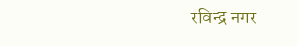रविन्द्र नगर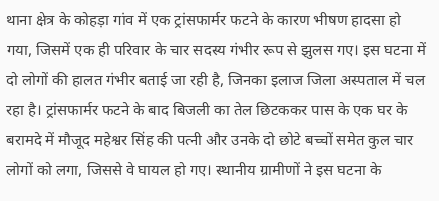थाना क्षेत्र के कोहड़ा गांव में एक ट्रांसफार्मर फटने के कारण भीषण हादसा हो गया, जिसमें एक ही परिवार के चार सदस्य गंभीर रूप से झुलस गए। इस घटना में दो लोगों की हालत गंभीर बताई जा रही है, जिनका इलाज जिला अस्पताल में चल रहा है। ट्रांसफार्मर फटने के बाद बिजली का तेल छिटककर पास के एक घर के बरामदे में मौजूद महेश्वर सिंह की पत्नी और उनके दो छोटे बच्चों समेत कुल चार लोगों को लगा, जिससे वे घायल हो गए। स्थानीय ग्रामीणों ने इस घटना के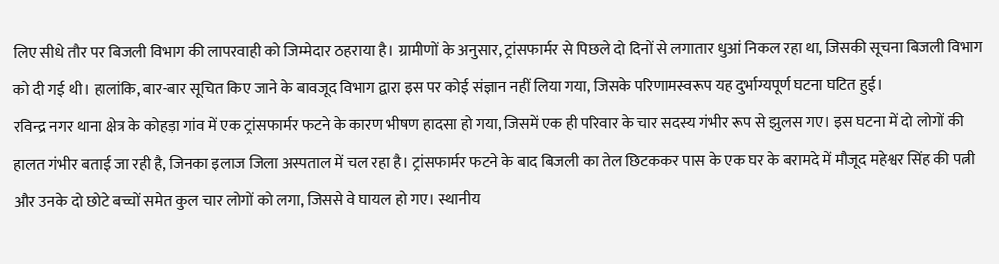लिए सीधे तौर पर बिजली विभाग की लापरवाही को जिम्मेदार ठहराया है। ग्रामीणों के अनुसार, ट्रांसफार्मर से पिछले दो दिनों से लगातार धुआं निकल रहा था, जिसकी सूचना बिजली विभाग को दी गई थी। हालांकि, बार-बार सूचित किए जाने के बावजूद विभाग द्वारा इस पर कोई संज्ञान नहीं लिया गया, जिसके परिणामस्वरूप यह दुर्भाग्यपूर्ण घटना घटित हुई।
रविन्द्र नगर थाना क्षेत्र के कोहड़ा गांव में एक ट्रांसफार्मर फटने के कारण भीषण हादसा हो गया, जिसमें एक ही परिवार के चार सदस्य गंभीर रूप से झुलस गए। इस घटना में दो लोगों की हालत गंभीर बताई जा रही है, जिनका इलाज जिला अस्पताल में चल रहा है। ट्रांसफार्मर फटने के बाद बिजली का तेल छिटककर पास के एक घर के बरामदे में मौजूद महेश्वर सिंह की पत्नी और उनके दो छोटे बच्चों समेत कुल चार लोगों को लगा, जिससे वे घायल हो गए। स्थानीय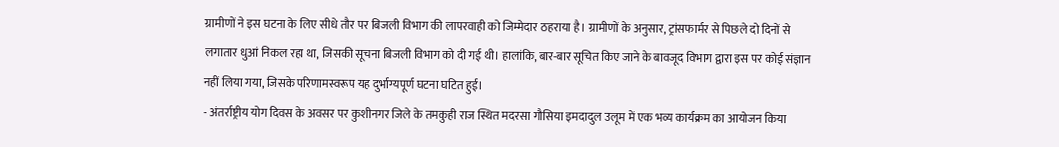ग्रामीणों ने इस घटना के लिए सीधे तौर पर बिजली विभाग की लापरवाही को जिम्मेदार ठहराया है। ग्रामीणों के अनुसार, ट्रांसफार्मर से पिछले दो दिनों से लगातार धुआं निकल रहा था, जिसकी सूचना बिजली विभाग को दी गई थी। हालांकि, बार-बार सूचित किए जाने के बावजूद विभाग द्वारा इस पर कोई संज्ञान नहीं लिया गया, जिसके परिणामस्वरूप यह दुर्भाग्यपूर्ण घटना घटित हुई।
- अंतर्राष्ट्रीय योग दिवस के अवसर पर कुशीनगर जिले के तमकुही राज स्थित मदरसा गौसिया इमदादुल उलूम में एक भव्य कार्यक्रम का आयोजन किया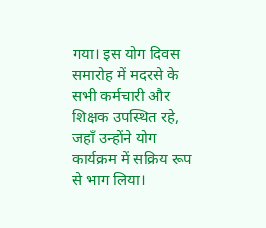गया। इस योग दिवस समारोह में मदरसे के सभी कर्मचारी और शिक्षक उपस्थित रहे, जहाँ उन्होंने योग कार्यक्रम में सक्रिय रूप से भाग लिया।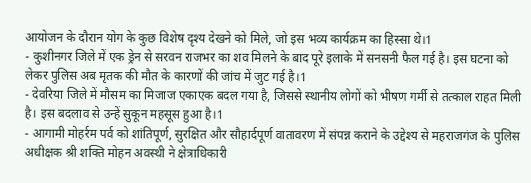आयोजन के दौरान योग के कुछ विशेष दृश्य देखने को मिले, जो इस भव्य कार्यक्रम का हिस्सा थे।1
- कुशीनगर जिले में एक ड्रेन से सरवन राजभर का शव मिलने के बाद पूरे इलाके में सनसनी फैल गई है। इस घटना को लेकर पुलिस अब मृतक की मौत के कारणों की जांच में जुट गई है।1
- देवरिया जिले में मौसम का मिजाज एकाएक बदल गया है, जिससे स्थानीय लोगों को भीषण गर्मी से तत्काल राहत मिली है। इस बदलाव से उन्हें सुकून महसूस हुआ है।1
- आगामी मोहर्रम पर्व को शांतिपूर्ण, सुरक्षित और सौहार्दपूर्ण वातावरण में संपन्न कराने के उद्देश्य से महराजगंज के पुलिस अधीक्षक श्री शक्ति मोहन अवस्थी ने क्षेत्राधिकारी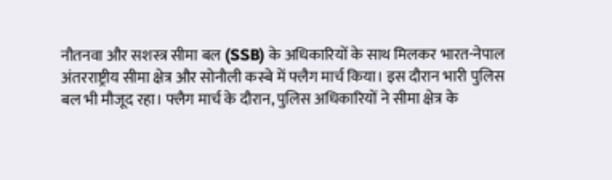नौतनवा और सशस्त्र सीमा बल (SSB) के अधिकारियों के साथ मिलकर भारत-नेपाल अंतरराष्ट्रीय सीमा क्षेत्र और सोनौली कस्बे में फ्लैग मार्च किया। इस दौरान भारी पुलिस बल भी मौजूद रहा। फ्लैग मार्च के दौरान, पुलिस अधिकारियों ने सीमा क्षेत्र के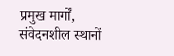प्रमुख मार्गों, संवेदनशील स्थानों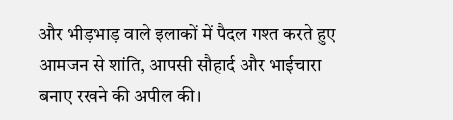और भीड़भाड़ वाले इलाकों में पैदल गश्त करते हुए आमजन से शांति, आपसी सौहार्द और भाईचारा बनाए रखने की अपील की।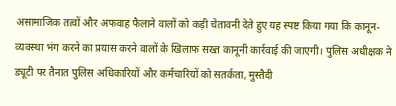असामाजिक तत्वों और अफवाह फैलाने वालों को कड़ी चेतावनी देते हुए यह स्पष्ट किया गया कि कानून-व्यवस्था भंग करने का प्रयास करने वालों के खिलाफ सख्त कानूनी कार्रवाई की जाएगी। पुलिस अधीक्षक ने ड्यूटी पर तैनात पुलिस अधिकारियों और कर्मचारियों को सतर्कता, मुस्तैदी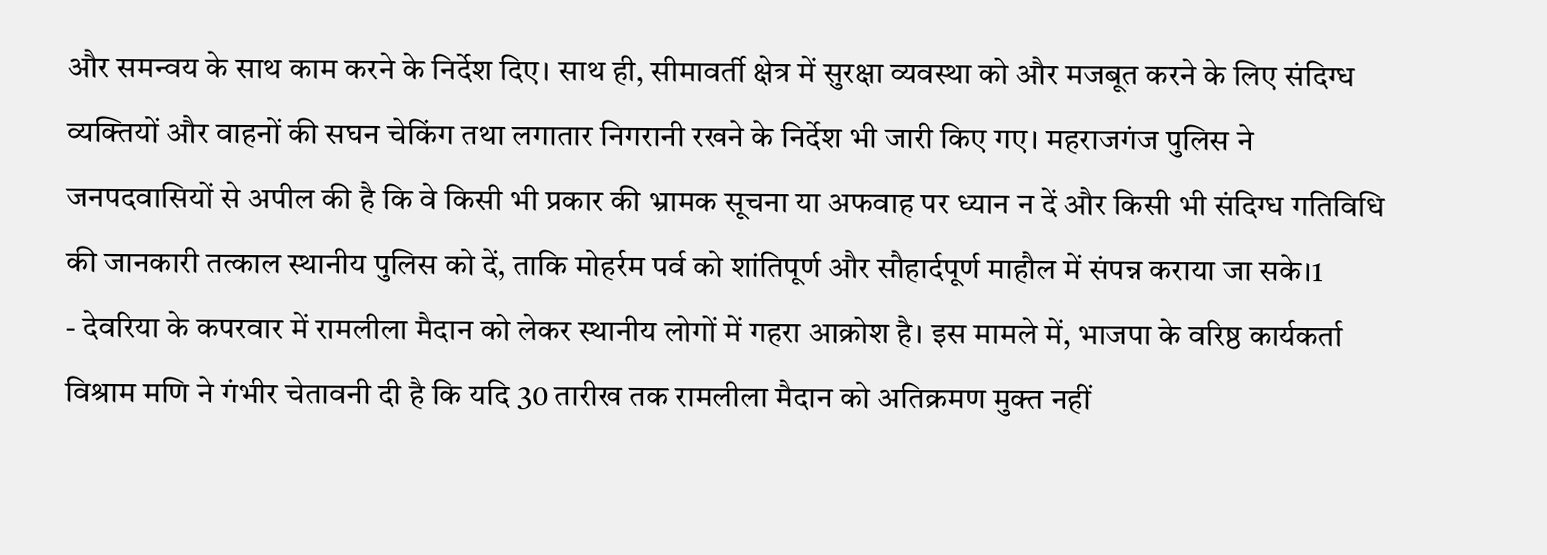और समन्वय के साथ काम करने के निर्देश दिए। साथ ही, सीमावर्ती क्षेत्र में सुरक्षा व्यवस्था को और मजबूत करने के लिए संदिग्ध व्यक्तियों और वाहनों की सघन चेकिंग तथा लगातार निगरानी रखने के निर्देश भी जारी किए गए। महराजगंज पुलिस ने जनपदवासियों से अपील की है कि वे किसी भी प्रकार की भ्रामक सूचना या अफवाह पर ध्यान न दें और किसी भी संदिग्ध गतिविधि की जानकारी तत्काल स्थानीय पुलिस को दें, ताकि मोहर्रम पर्व को शांतिपूर्ण और सौहार्दपूर्ण माहौल में संपन्न कराया जा सके।1
- देवरिया के कपरवार में रामलीला मैदान को लेकर स्थानीय लोगों में गहरा आक्रोश है। इस मामले में, भाजपा के वरिष्ठ कार्यकर्ता विश्राम मणि ने गंभीर चेतावनी दी है कि यदि 30 तारीख तक रामलीला मैदान को अतिक्रमण मुक्त नहीं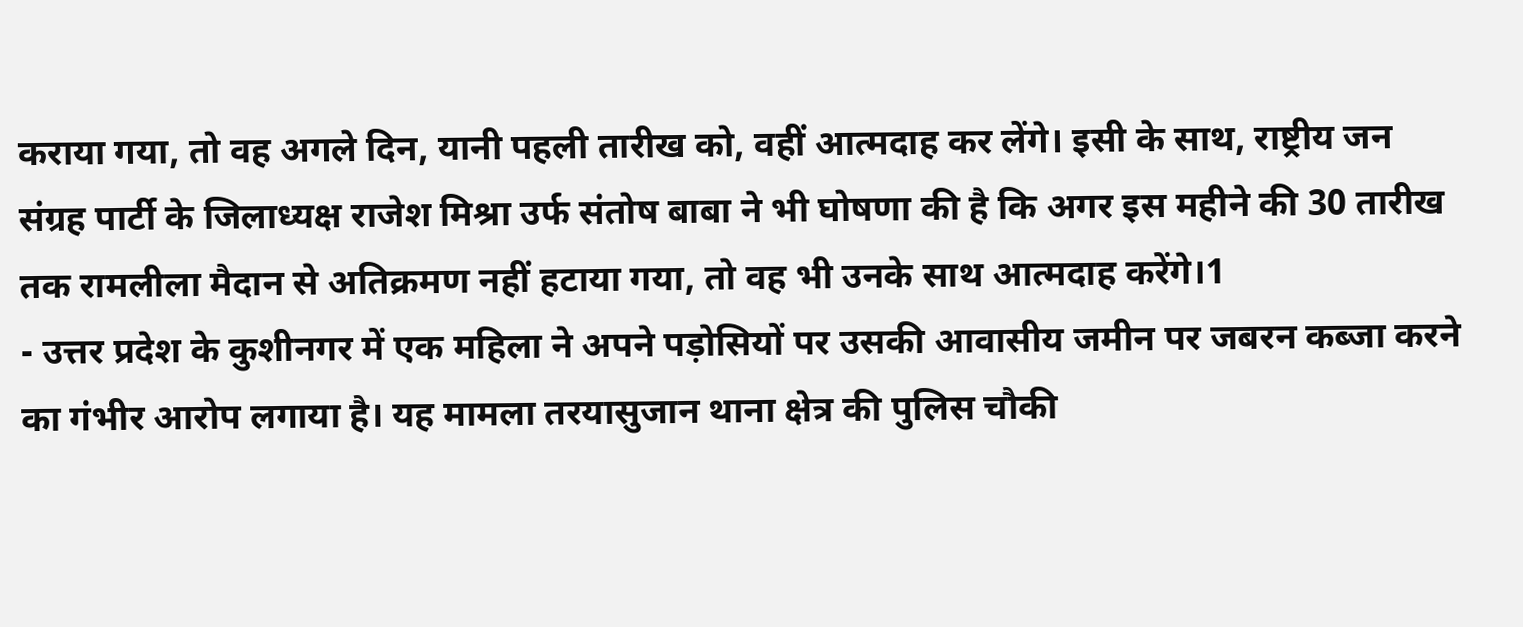कराया गया, तो वह अगले दिन, यानी पहली तारीख को, वहीं आत्मदाह कर लेंगे। इसी के साथ, राष्ट्रीय जन संग्रह पार्टी के जिलाध्यक्ष राजेश मिश्रा उर्फ संतोष बाबा ने भी घोषणा की है कि अगर इस महीने की 30 तारीख तक रामलीला मैदान से अतिक्रमण नहीं हटाया गया, तो वह भी उनके साथ आत्मदाह करेंगे।1
- उत्तर प्रदेश के कुशीनगर में एक महिला ने अपने पड़ोसियों पर उसकी आवासीय जमीन पर जबरन कब्जा करने का गंभीर आरोप लगाया है। यह मामला तरयासुजान थाना क्षेत्र की पुलिस चौकी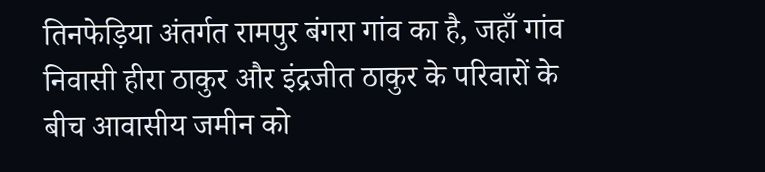तिनफेड़िया अंतर्गत रामपुर बंगरा गांव का है, जहाँ गांव निवासी हीरा ठाकुर और इंद्रजीत ठाकुर के परिवारों के बीच आवासीय जमीन को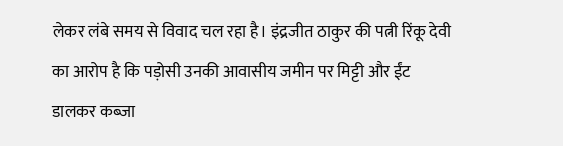लेकर लंबे समय से विवाद चल रहा है। इंद्रजीत ठाकुर की पत्नी रिंकू देवी का आरोप है कि पड़ोसी उनकी आवासीय जमीन पर मिट्टी और ईंट डालकर कब्जा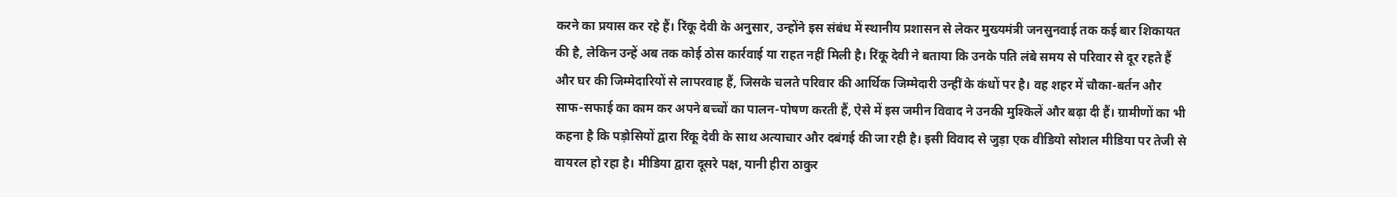करने का प्रयास कर रहे हैं। रिंकू देवी के अनुसार, उन्होंने इस संबंध में स्थानीय प्रशासन से लेकर मुख्यमंत्री जनसुनवाई तक कई बार शिकायत की है, लेकिन उन्हें अब तक कोई ठोस कार्रवाई या राहत नहीं मिली है। रिंकू देवी ने बताया कि उनके पति लंबे समय से परिवार से दूर रहते हैं और घर की जिम्मेदारियों से लापरवाह हैं, जिसके चलते परिवार की आर्थिक जिम्मेदारी उन्हीं के कंधों पर है। वह शहर में चौका-बर्तन और साफ-सफाई का काम कर अपने बच्चों का पालन-पोषण करती हैं, ऐसे में इस जमीन विवाद ने उनकी मुश्किलें और बढ़ा दी हैं। ग्रामीणों का भी कहना है कि पड़ोसियों द्वारा रिंकू देवी के साथ अत्याचार और दबंगई की जा रही है। इसी विवाद से जुड़ा एक वीडियो सोशल मीडिया पर तेजी से वायरल हो रहा है। मीडिया द्वारा दूसरे पक्ष, यानी हीरा ठाकुर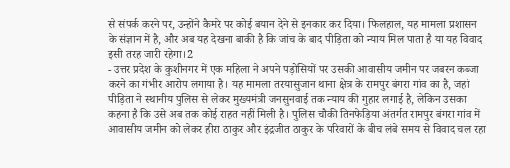से संपर्क करने पर, उन्होंने कैमरे पर कोई बयान देने से इनकार कर दिया। फिलहाल, यह मामला प्रशासन के संज्ञान में है, और अब यह देखना बाकी है कि जांच के बाद पीड़िता को न्याय मिल पाता है या यह विवाद इसी तरह जारी रहेगा।2
- उत्तर प्रदेश के कुशीनगर में एक महिला ने अपने पड़ोसियों पर उसकी आवासीय जमीन पर जबरन कब्जा करने का गंभीर आरोप लगाया है। यह मामला तरयासुजान थाना क्षेत्र के रामपुर बंगरा गांव का है, जहां पीड़िता ने स्थानीय पुलिस से लेकर मुख्यमंत्री जनसुनवाई तक न्याय की गुहार लगाई है, लेकिन उसका कहना है कि उसे अब तक कोई राहत नहीं मिली है। पुलिस चौकी तिनफेड़िया अंतर्गत रामपुर बंगरा गांव में आवासीय जमीन को लेकर हीरा ठाकुर और इंद्रजीत ठाकुर के परिवारों के बीच लंबे समय से विवाद चल रहा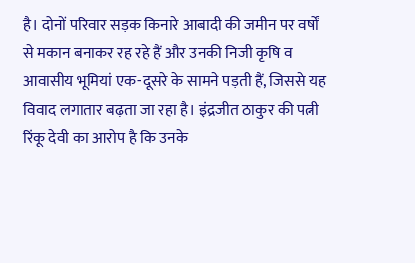है। दोनों परिवार सड़क किनारे आबादी की जमीन पर वर्षों से मकान बनाकर रह रहे हैं और उनकी निजी कृषि व आवासीय भूमियां एक-दूसरे के सामने पड़ती हैं, जिससे यह विवाद लगातार बढ़ता जा रहा है। इंद्रजीत ठाकुर की पत्नी रिंकू देवी का आरोप है कि उनके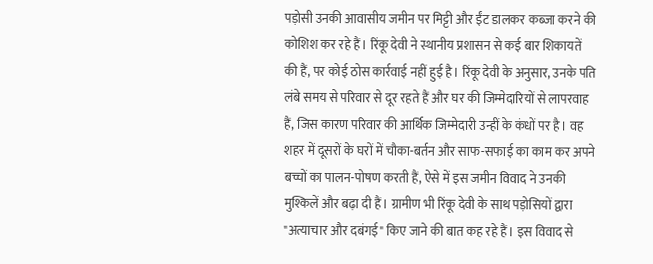पड़ोसी उनकी आवासीय जमीन पर मिट्टी और ईंट डालकर कब्जा करने की कोशिश कर रहे हैं। रिंकू देवी ने स्थानीय प्रशासन से कई बार शिकायतें की हैं, पर कोई ठोस कार्रवाई नहीं हुई है। रिंकू देवी के अनुसार, उनके पति लंबे समय से परिवार से दूर रहते हैं और घर की जिम्मेदारियों से लापरवाह हैं, जिस कारण परिवार की आर्थिक जिम्मेदारी उन्हीं के कंधों पर है। वह शहर में दूसरों के घरों में चौका-बर्तन और साफ-सफाई का काम कर अपने बच्चों का पालन-पोषण करती हैं, ऐसे में इस जमीन विवाद ने उनकी मुश्किलें और बढ़ा दी हैं। ग्रामीण भी रिंकू देवी के साथ पड़ोसियों द्वारा "अत्याचार और दबंगई" किए जाने की बात कह रहे हैं। इस विवाद से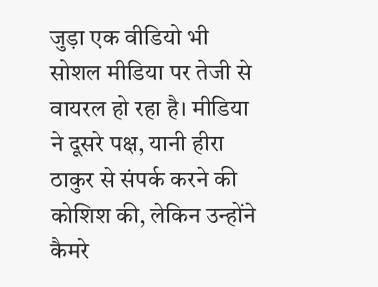जुड़ा एक वीडियो भी सोशल मीडिया पर तेजी से वायरल हो रहा है। मीडिया ने दूसरे पक्ष, यानी हीरा ठाकुर से संपर्क करने की कोशिश की, लेकिन उन्होंने कैमरे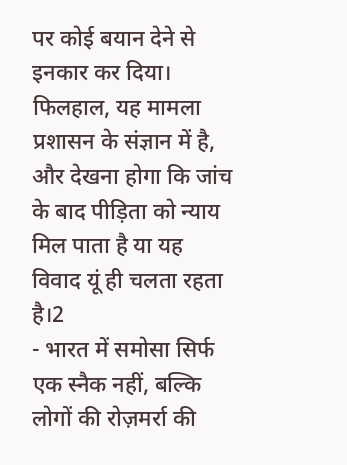पर कोई बयान देने से इनकार कर दिया। फिलहाल, यह मामला प्रशासन के संज्ञान में है, और देखना होगा कि जांच के बाद पीड़िता को न्याय मिल पाता है या यह विवाद यूं ही चलता रहता है।2
- भारत में समोसा सिर्फ एक स्नैक नहीं, बल्कि लोगों की रोज़मर्रा की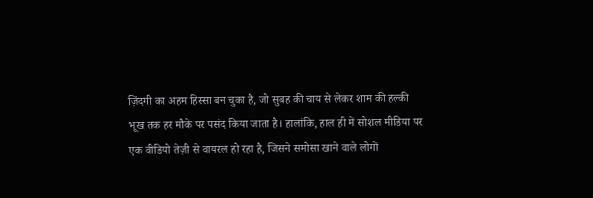ज़िंदगी का अहम हिस्सा बन चुका है, जो सुबह की चाय से लेकर शाम की हल्की भूख तक हर मौके पर पसंद किया जाता है। हालांकि, हाल ही में सोशल मीडिया पर एक वीडियो तेज़ी से वायरल हो रहा है, जिसने समोसा खाने वाले लोगों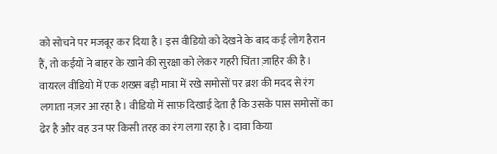को सोचने पर मजबूर कर दिया है। इस वीडियो को देखने के बाद कई लोग हैरान हैं, तो कईयों ने बाहर के खाने की सुरक्षा को लेकर गहरी चिंता ज़ाहिर की है। वायरल वीडियो में एक शख्स बड़ी मात्रा में रखे समोसों पर ब्रश की मदद से रंग लगाता नज़र आ रहा है। वीडियो में साफ़ दिखाई देता है कि उसके पास समोसों का ढेर है और वह उन पर किसी तरह का रंग लगा रहा है। दावा किया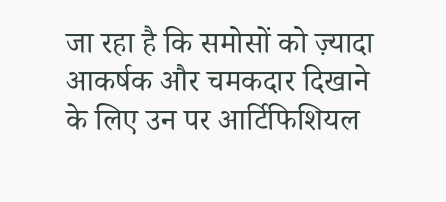जा रहा है कि समोसों को ज़्यादा आकर्षक और चमकदार दिखाने के लिए उन पर आर्टिफिशियल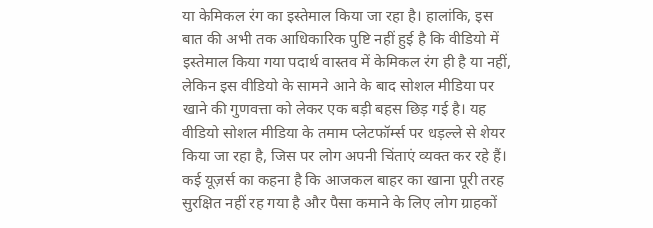या केमिकल रंग का इस्तेमाल किया जा रहा है। हालांकि, इस बात की अभी तक आधिकारिक पुष्टि नहीं हुई है कि वीडियो में इस्तेमाल किया गया पदार्थ वास्तव में केमिकल रंग ही है या नहीं, लेकिन इस वीडियो के सामने आने के बाद सोशल मीडिया पर खाने की गुणवत्ता को लेकर एक बड़ी बहस छिड़ गई है। यह वीडियो सोशल मीडिया के तमाम प्लेटफॉर्म्स पर धड़ल्ले से शेयर किया जा रहा है, जिस पर लोग अपनी चिंताएं व्यक्त कर रहे हैं। कई यूज़र्स का कहना है कि आजकल बाहर का खाना पूरी तरह सुरक्षित नहीं रह गया है और पैसा कमाने के लिए लोग ग्राहकों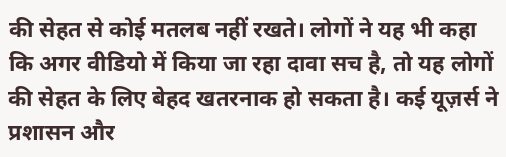की सेहत से कोई मतलब नहीं रखते। लोगों ने यह भी कहा कि अगर वीडियो में किया जा रहा दावा सच है, तो यह लोगों की सेहत के लिए बेहद खतरनाक हो सकता है। कई यूज़र्स ने प्रशासन और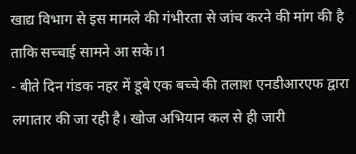खाद्य विभाग से इस मामले की गंभीरता से जांच करने की मांग की है ताकि सच्चाई सामने आ सके।1
- बीते दिन गंडक नहर में डूबे एक बच्चे की तलाश एनडीआरएफ द्वारा लगातार की जा रही है। खोज अभियान कल से ही जारी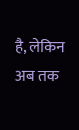है, लेकिन अब तक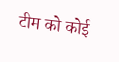टीम को कोई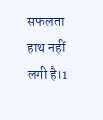सफलता हाथ नहीं लगी है।1